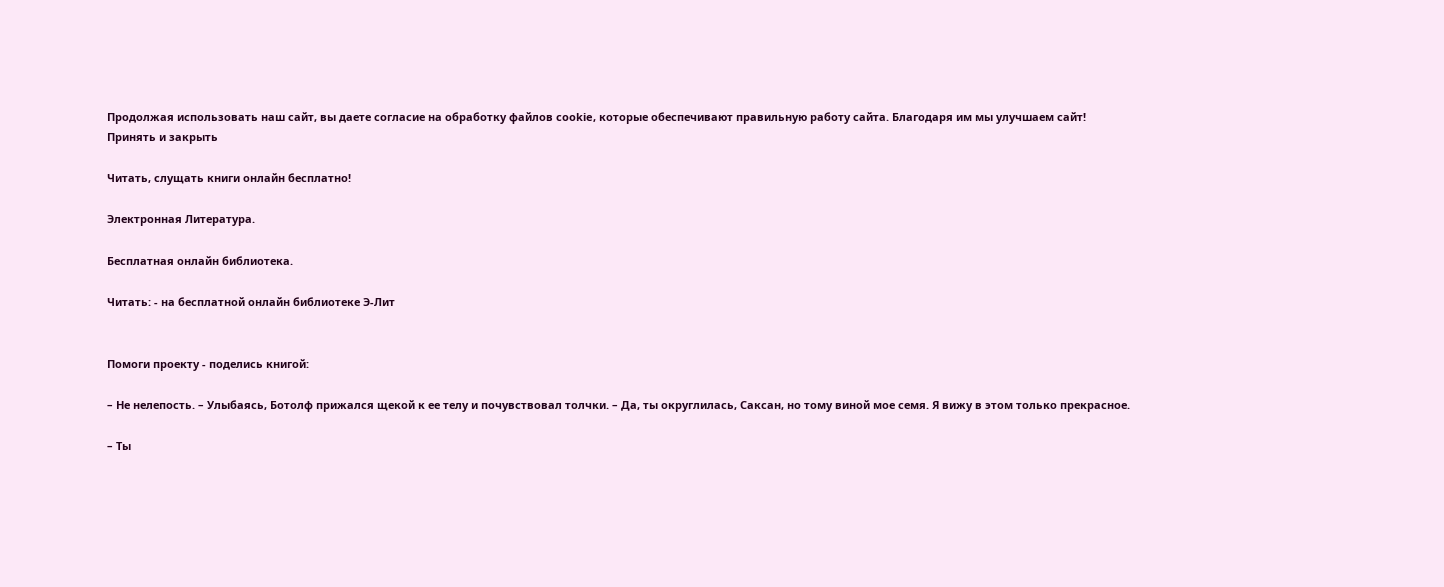Продолжая использовать наш сайт, вы даете согласие на обработку файлов cookie, которые обеспечивают правильную работу сайта. Благодаря им мы улучшаем сайт!
Принять и закрыть

Читать, слущать книги онлайн бесплатно!

Электронная Литература.

Бесплатная онлайн библиотека.

Читать: - на бесплатной онлайн библиотеке Э-Лит


Помоги проекту - поделись книгой:

– Не нелепость. – Улыбаясь, Ботолф прижался щекой к ее телу и почувствовал толчки. – Да, ты округлилась, Саксан, но тому виной мое семя. Я вижу в этом только прекрасное.

– Ты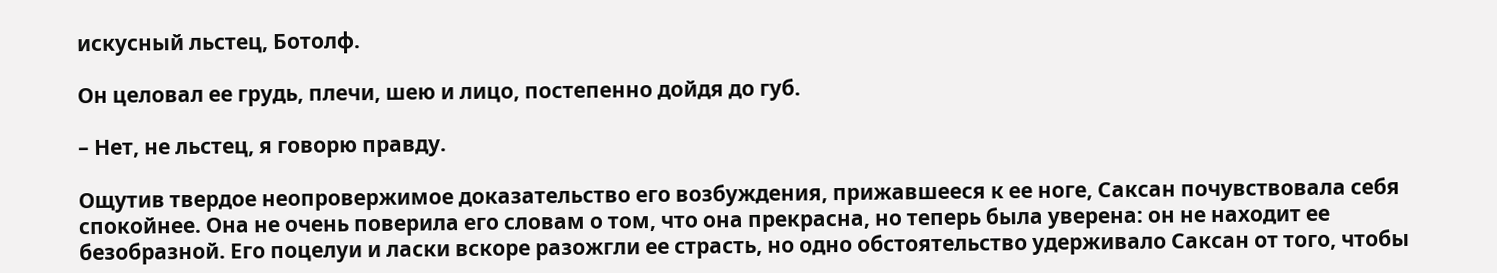искусный льстец, Ботолф.

Он целовал ее грудь, плечи, шею и лицо, постепенно дойдя до губ.

– Нет, не льстец, я говорю правду.

Ощутив твердое неопровержимое доказательство его возбуждения, прижавшееся к ее ноге, Саксан почувствовала себя спокойнее. Она не очень поверила его словам о том, что она прекрасна, но теперь была уверена: он не находит ее безобразной. Его поцелуи и ласки вскоре разожгли ее страсть, но одно обстоятельство удерживало Саксан от того, чтобы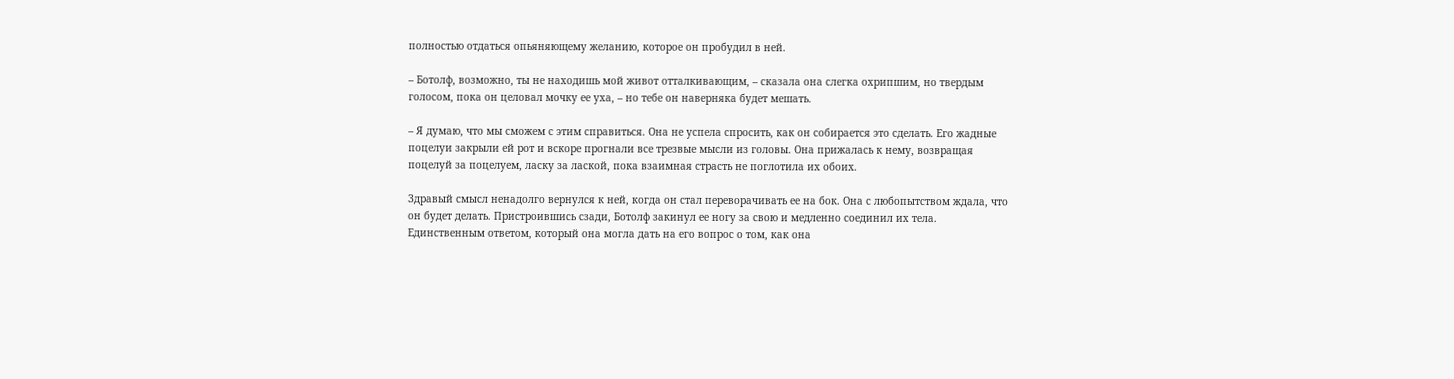полностью отдаться опьяняющему желанию, которое он пробудил в ней.

– Ботолф, возможно, ты не находишь мой живот отталкивающим, – сказала она слегка охрипшим, но твердым голосом, пока он целовал мочку ее уха, – но тебе он наверняка будет мешать.

– Я думаю, что мы сможем с этим справиться. Она не успела спросить, как он собирается это сделать. Его жадные поцелуи закрыли ей рот и вскоре прогнали все трезвые мысли из головы. Она прижалась к нему, возвращая поцелуй за поцелуем, ласку за лаской, пока взаимная страсть не поглотила их обоих.

Здравый смысл ненадолго вернулся к ней, когда он стал переворачивать ее на бок. Она с любопытством ждала, что он будет делать. Пристроившись сзади, Ботолф закинул ее ногу за свою и медленно соединил их тела. Единственным ответом, который она могла дать на его вопрос о том, как она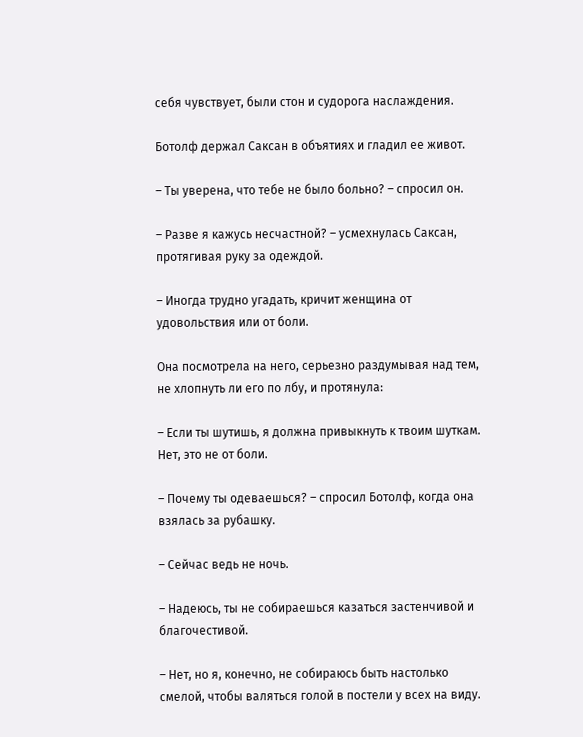себя чувствует, были стон и судорога наслаждения.

Ботолф держал Саксан в объятиях и гладил ее живот.

– Ты уверена, что тебе не было больно? – спросил он.

– Разве я кажусь несчастной? – усмехнулась Саксан, протягивая руку за одеждой.

– Иногда трудно угадать, кричит женщина от удовольствия или от боли.

Она посмотрела на него, серьезно раздумывая над тем, не хлопнуть ли его по лбу, и протянула:

– Если ты шутишь, я должна привыкнуть к твоим шуткам. Нет, это не от боли.

– Почему ты одеваешься? – спросил Ботолф, когда она взялась за рубашку.

– Сейчас ведь не ночь.

– Надеюсь, ты не собираешься казаться застенчивой и благочестивой.

– Нет, но я, конечно, не собираюсь быть настолько смелой, чтобы валяться голой в постели у всех на виду.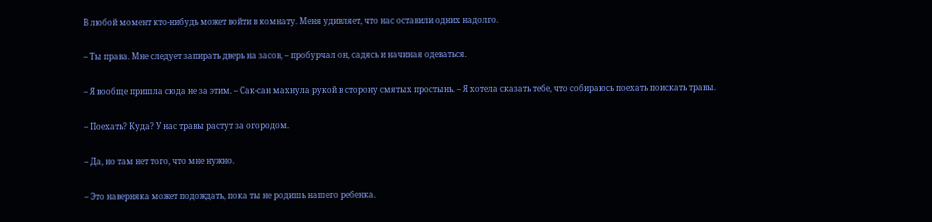В любой момент кто-нибудь может войти в комнату. Меня удивляет, что нас оставили одних надолго.

– Ты права. Мне следует запирать дверь на засов, – пробурчал он, садясь и начиная одеваться.

– Я вообще пришла сюда не за этим. – Сак-сан махнула рукой в сторону смятых простынь. – Я хотела сказать тебе, что собираюсь поехать поискать травы.

– Поехать? Куда? У нас травы растут за огородом.

– Да, но там нет того, что мне нужно.

– Это наверняка может подождать, пока ты не родишь нашего ребенка.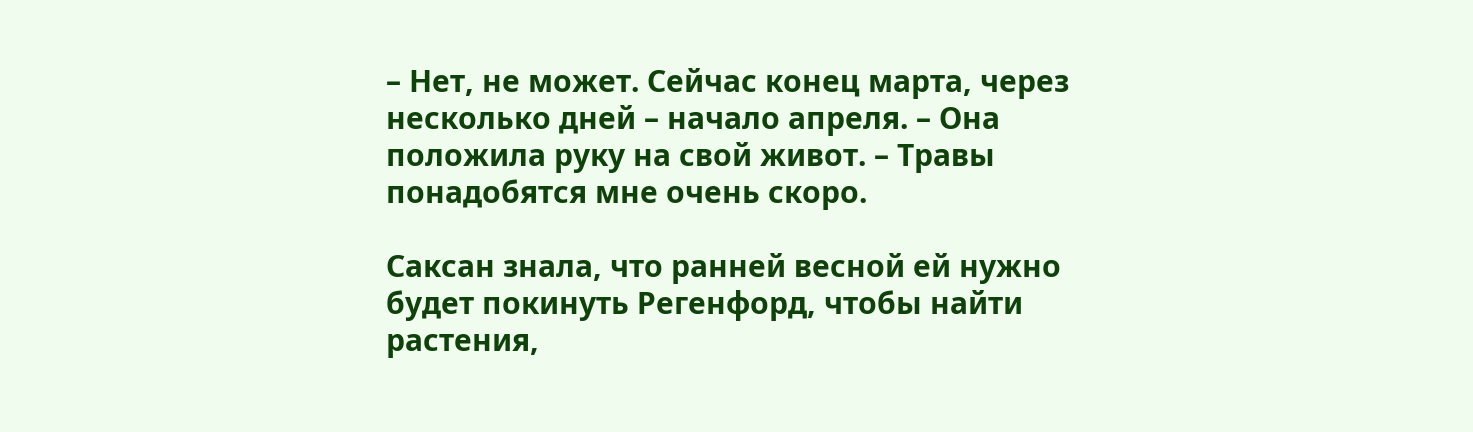– Нет, не может. Сейчас конец марта, через несколько дней – начало апреля. – Она положила руку на свой живот. – Травы понадобятся мне очень скоро.

Саксан знала, что ранней весной ей нужно будет покинуть Регенфорд, чтобы найти растения,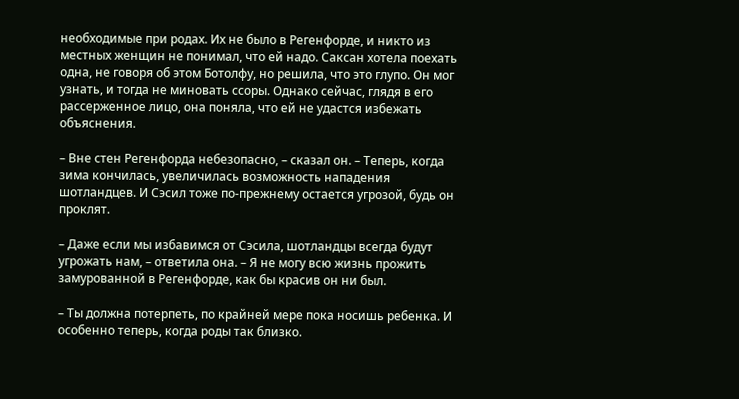необходимые при родах. Их не было в Регенфорде, и никто из местных женщин не понимал, что ей надо. Саксан хотела поехать одна, не говоря об этом Ботолфу, но решила, что это глупо. Он мог узнать, и тогда не миновать ссоры. Однако сейчас, глядя в его рассерженное лицо, она поняла, что ей не удастся избежать объяснения.

– Вне стен Регенфорда небезопасно, – сказал он. – Теперь, когда зима кончилась, увеличилась возможность нападения шотландцев. И Сэсил тоже по-прежнему остается угрозой, будь он проклят.

– Даже если мы избавимся от Сэсила, шотландцы всегда будут угрожать нам, – ответила она. – Я не могу всю жизнь прожить замурованной в Регенфорде, как бы красив он ни был.

– Ты должна потерпеть, по крайней мере пока носишь ребенка. И особенно теперь, когда роды так близко.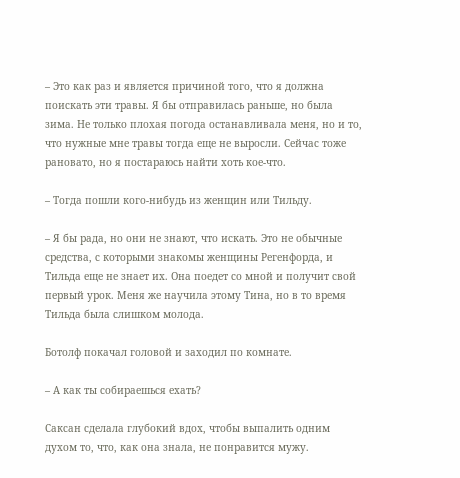– Это как раз и является причиной того, что я должна поискать эти травы. Я бы отправилась раньше, но была зима. Не только плохая погода останавливала меня, но и то, что нужные мне травы тогда еще не выросли. Сейчас тоже рановато, но я постараюсь найти хоть кое-что.

– Тогда пошли кого-нибудь из женщин или Тильду.

– Я бы рада, но они не знают, что искать. Это не обычные средства, с которыми знакомы женщины Регенфорда, и Тильда еще не знает их. Она поедет со мной и получит свой первый урок. Меня же научила этому Тина, но в то время Тильда была слишком молода.

Ботолф покачал головой и заходил по комнате.

– А как ты собираешься ехать?

Саксан сделала глубокий вдох, чтобы выпалить одним духом то, что, как она знала, не понравится мужу.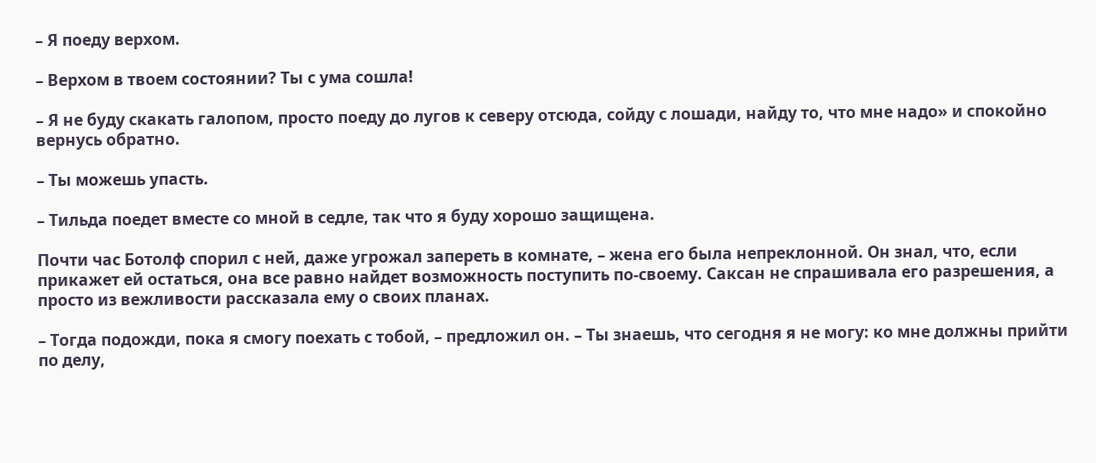– Я поеду верхом.

– Верхом в твоем состоянии? Ты с ума сошла!

– Я не буду скакать галопом, просто поеду до лугов к северу отсюда, сойду с лошади, найду то, что мне надо» и спокойно вернусь обратно.

– Ты можешь упасть.

– Тильда поедет вместе со мной в седле, так что я буду хорошо защищена.

Почти час Ботолф спорил с ней, даже угрожал запереть в комнате, – жена его была непреклонной. Он знал, что, если прикажет ей остаться, она все равно найдет возможность поступить по-своему. Саксан не спрашивала его разрешения, а просто из вежливости рассказала ему о своих планах.

– Тогда подожди, пока я смогу поехать с тобой, – предложил он. – Ты знаешь, что сегодня я не могу: ко мне должны прийти по делу,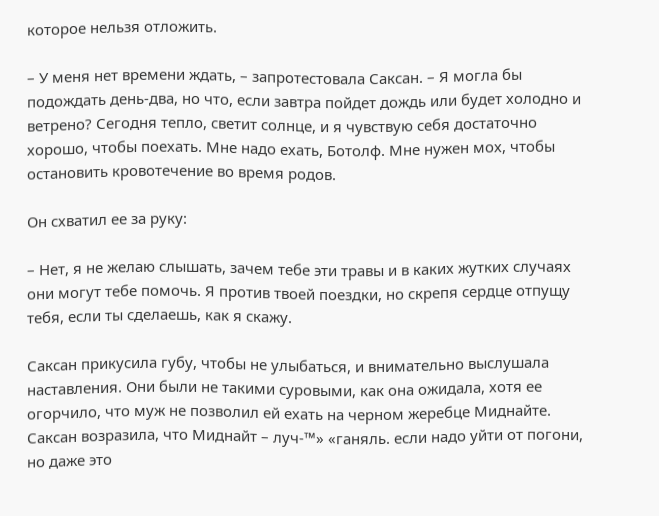которое нельзя отложить.

– У меня нет времени ждать, – запротестовала Саксан. – Я могла бы подождать день-два, но что, если завтра пойдет дождь или будет холодно и ветрено? Сегодня тепло, светит солнце, и я чувствую себя достаточно хорошо, чтобы поехать. Мне надо ехать, Ботолф. Мне нужен мох, чтобы остановить кровотечение во время родов.

Он схватил ее за руку:

– Нет, я не желаю слышать, зачем тебе эти травы и в каких жутких случаях они могут тебе помочь. Я против твоей поездки, но скрепя сердце отпущу тебя, если ты сделаешь, как я скажу.

Саксан прикусила губу, чтобы не улыбаться, и внимательно выслушала наставления. Они были не такими суровыми, как она ожидала, хотя ее огорчило, что муж не позволил ей ехать на черном жеребце Миднайте. Саксан возразила, что Миднайт – луч-™» «ганяль. если надо уйти от погони, но даже это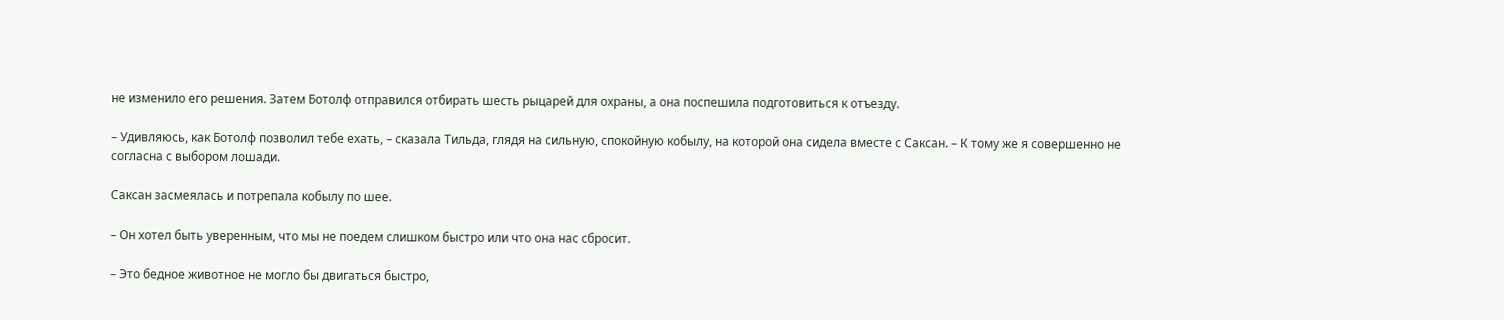не изменило его решения. Затем Ботолф отправился отбирать шесть рыцарей для охраны, а она поспешила подготовиться к отъезду.

– Удивляюсь, как Ботолф позволил тебе ехать, – сказала Тильда, глядя на сильную, спокойную кобылу, на которой она сидела вместе с Саксан. – К тому же я совершенно не согласна с выбором лошади.

Саксан засмеялась и потрепала кобылу по шее.

– Он хотел быть уверенным, что мы не поедем слишком быстро или что она нас сбросит.

– Это бедное животное не могло бы двигаться быстро,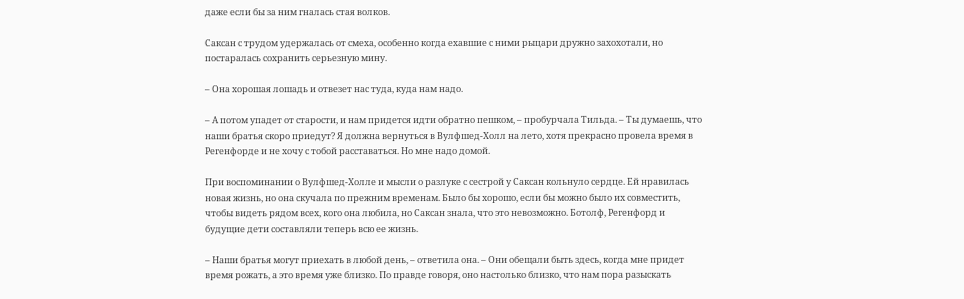даже если бы за ним гналась стая волков.

Саксан с трудом удержалась от смеха, особенно когда ехавшие с ними рыцари дружно захохотали, но постаралась сохранить серьезную мину.

– Она хорошая лошадь и отвезет нас туда, куда нам надо.

– А потом упадет от старости, и нам придется идти обратно пешком, – пробурчала Тильда. – Ты думаешь, что наши братья скоро приедут? Я должна вернуться в Вулфшед-Холл на лето, хотя прекрасно провела время в Регенфорде и не хочу с тобой расставаться. Но мне надо домой.

При воспоминании о Вулфшед-Холле и мысли о разлуке с сестрой у Саксан кольнуло сердце. Ей нравилась новая жизнь, но она скучала по прежним временам. Было бы хорошо, если бы можно было их совместить, чтобы видеть рядом всех, кого она любила, но Саксан знала, что это невозможно. Ботолф, Регенфорд и будущие дети составляли теперь всю ее жизнь.

– Наши братья могут приехать в любой день, – ответила она. – Они обещали быть здесь, когда мне придет время рожать, а это время уже близко. По правде говоря, оно настолько близко, что нам пора разыскать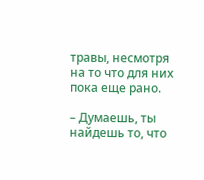травы, несмотря на то что для них пока еще рано.

– Думаешь, ты найдешь то, что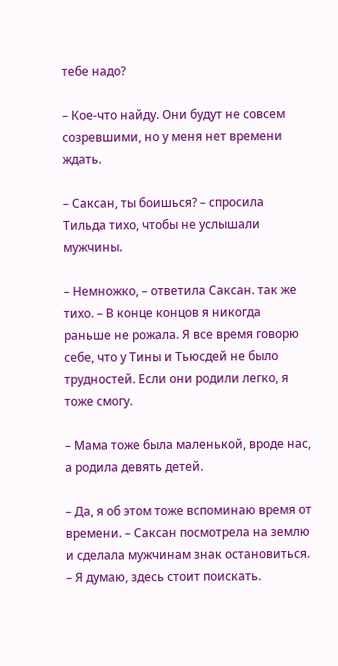тебе надо?

– Кое-что найду. Они будут не совсем созревшими, но у меня нет времени ждать.

– Саксан, ты боишься? – спросила Тильда тихо, чтобы не услышали мужчины.

– Немножко, – ответила Саксан. так же тихо. – В конце концов я никогда раньше не рожала. Я все время говорю себе, что у Тины и Тьюсдей не было трудностей. Если они родили легко, я тоже смогу.

– Мама тоже была маленькой, вроде нас, а родила девять детей.

– Да, я об этом тоже вспоминаю время от времени. – Саксан посмотрела на землю и сделала мужчинам знак остановиться. – Я думаю, здесь стоит поискать.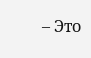– Это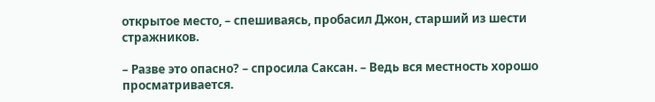открытое место, – спешиваясь, пробасил Джон, старший из шести стражников.

– Разве это опасно? – спросила Саксан. – Ведь вся местность хорошо просматривается.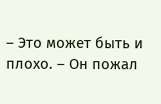– Это может быть и плохо. – Он пожал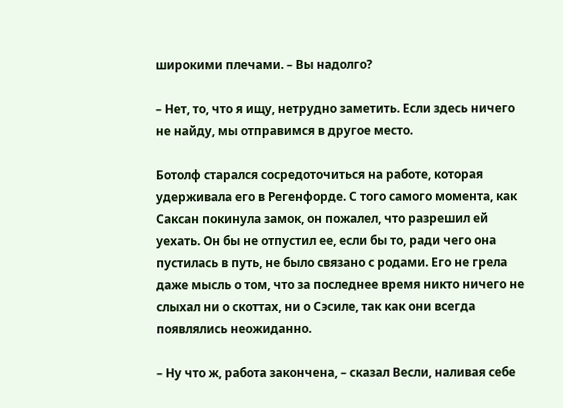широкими плечами. – Вы надолго?

– Нет, то, что я ищу, нетрудно заметить. Если здесь ничего не найду, мы отправимся в другое место.

Ботолф старался сосредоточиться на работе, которая удерживала его в Регенфорде. С того самого момента, как Саксан покинула замок, он пожалел, что разрешил ей уехать. Он бы не отпустил ее, если бы то, ради чего она пустилась в путь, не было связано с родами. Его не грела даже мысль о том, что за последнее время никто ничего не слыхал ни о скоттах, ни о Сэсиле, так как они всегда появлялись неожиданно.

– Ну что ж, работа закончена, – сказал Весли, наливая себе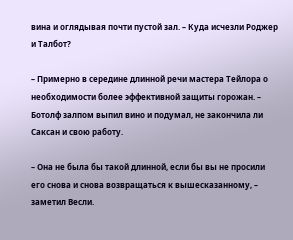вина и оглядывая почти пустой зал. – Куда исчезли Роджер и Талбот?

– Примерно в середине длинной речи мастера Тейлора о необходимости более эффективной защиты горожан. – Ботолф залпом выпил вино и подумал, не закончила ли Саксан и свою работу.

– Она не была бы такой длинной, если бы вы не просили его снова и снова возвращаться к вышесказанному, – заметил Весли.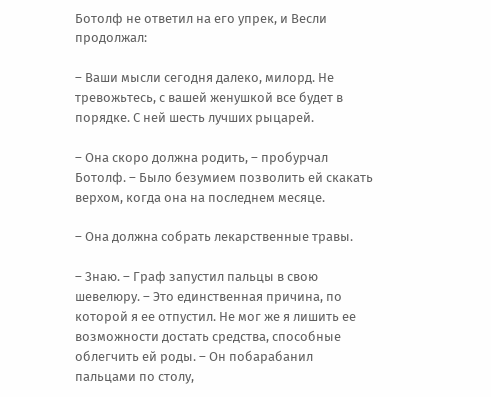Ботолф не ответил на его упрек, и Весли продолжал:

– Ваши мысли сегодня далеко, милорд. Не тревожьтесь, с вашей женушкой все будет в порядке. С ней шесть лучших рыцарей.

– Она скоро должна родить, – пробурчал Ботолф. – Было безумием позволить ей скакать верхом, когда она на последнем месяце.

– Она должна собрать лекарственные травы.

– Знаю. – Граф запустил пальцы в свою шевелюру. – Это единственная причина, по которой я ее отпустил. Не мог же я лишить ее возможности достать средства, способные облегчить ей роды. – Он побарабанил пальцами по столу,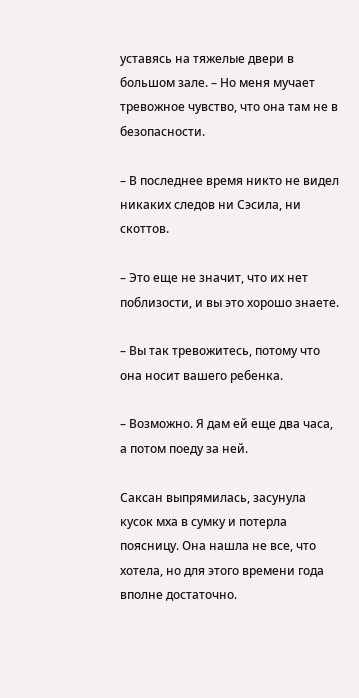уставясь на тяжелые двери в большом зале. – Но меня мучает тревожное чувство, что она там не в безопасности.

– В последнее время никто не видел никаких следов ни Сэсила, ни скоттов.

– Это еще не значит, что их нет поблизости, и вы это хорошо знаете.

– Вы так тревожитесь, потому что она носит вашего ребенка.

– Возможно. Я дам ей еще два часа, а потом поеду за ней.

Саксан выпрямилась, засунула кусок мха в сумку и потерла поясницу. Она нашла не все, что хотела, но для этого времени года вполне достаточно.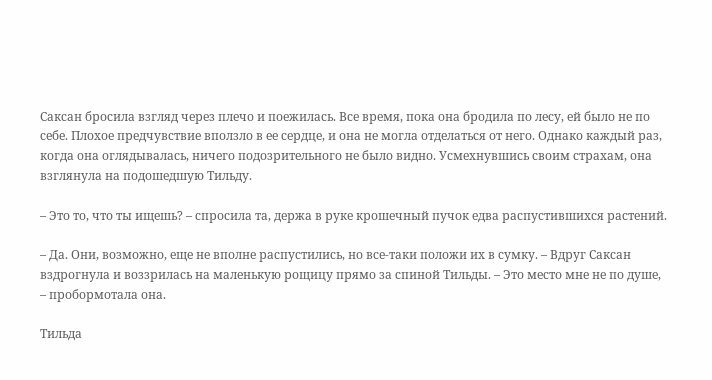Саксан бросила взгляд через плечо и поежилась. Все время, пока она бродила по лесу, ей было не по себе. Плохое предчувствие вползло в ее сердце, и она не могла отделаться от него. Однако каждый раз, когда она оглядывалась, ничего подозрительного не было видно. Усмехнувшись своим страхам, она взглянула на подошедшую Тильду.

– Это то, что ты ищешь? – спросила та, держа в руке крошечный пучок едва распустившихся растений.

– Да. Они, возможно, еще не вполне распустились, но все-таки положи их в сумку. – Вдруг Саксан вздрогнула и воззрилась на маленькую рощицу прямо за спиной Тильды. – Это место мне не по душе, – пробормотала она.

Тильда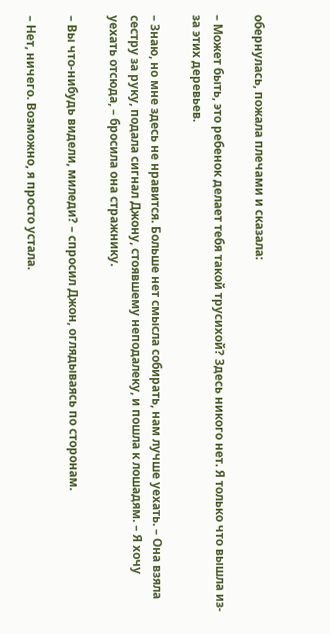обернулась, пожала плечами и сказала:

– Может быть, это ребенок делает тебя такой трусихой? Здесь никого нет. Я только что вышла из-за этих деревьев.

– Знаю, но мне здесь не нравится. Больше нет смысла собирать, нам лучше уехать. – Она взяла сестру за руку, подала сигнал Джону, стоявшему неподалеку, и пошла к лошадям. – Я хочу уехать отсюда, – бросила она стражнику.

– Вы что-нибудь видели, миледи? – спросил Джон, оглядываясь по сторонам.

– Нет, ничего. Возможно, я просто устала.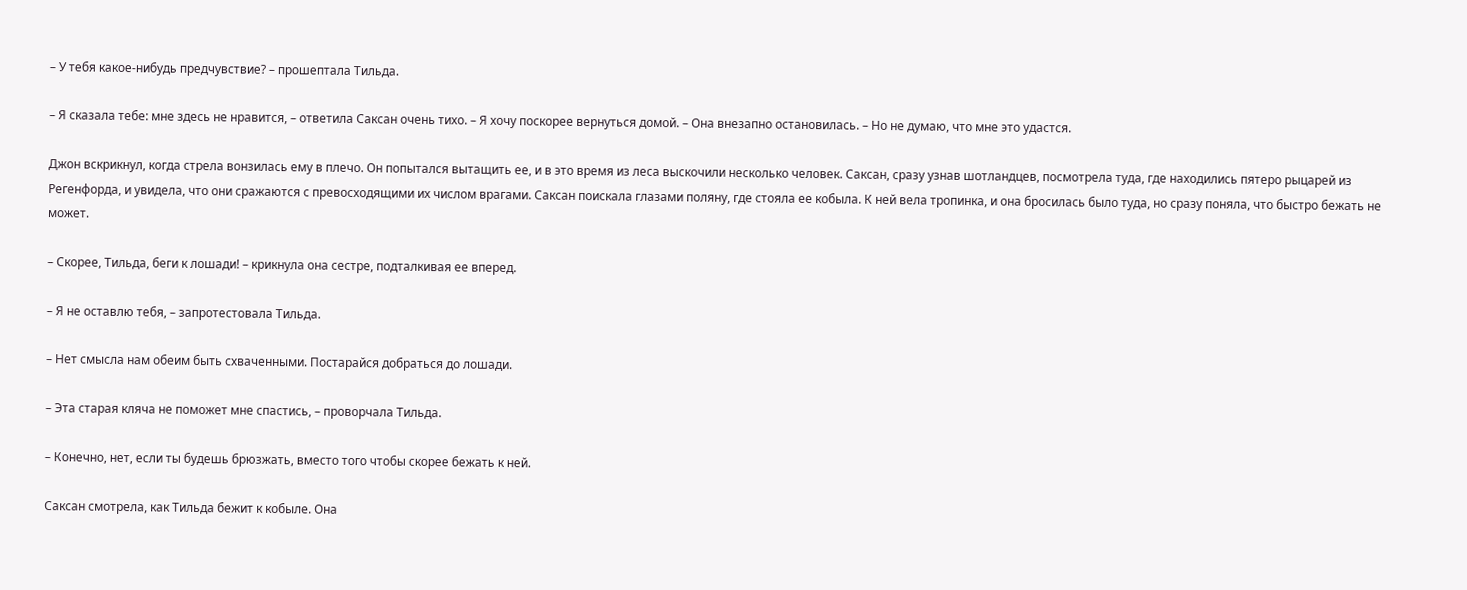– У тебя какое-нибудь предчувствие? – прошептала Тильда.

– Я сказала тебе: мне здесь не нравится, – ответила Саксан очень тихо. – Я хочу поскорее вернуться домой. – Она внезапно остановилась. – Но не думаю, что мне это удастся.

Джон вскрикнул, когда стрела вонзилась ему в плечо. Он попытался вытащить ее, и в это время из леса выскочили несколько человек. Саксан, сразу узнав шотландцев, посмотрела туда, где находились пятеро рыцарей из Регенфорда, и увидела, что они сражаются с превосходящими их числом врагами. Саксан поискала глазами поляну, где стояла ее кобыла. К ней вела тропинка, и она бросилась было туда, но сразу поняла, что быстро бежать не может.

– Скорее, Тильда, беги к лошади! – крикнула она сестре, подталкивая ее вперед.

– Я не оставлю тебя, – запротестовала Тильда.

– Нет смысла нам обеим быть схваченными. Постарайся добраться до лошади.

– Эта старая кляча не поможет мне спастись, – проворчала Тильда.

– Конечно, нет, если ты будешь брюзжать, вместо того чтобы скорее бежать к ней.

Саксан смотрела, как Тильда бежит к кобыле. Она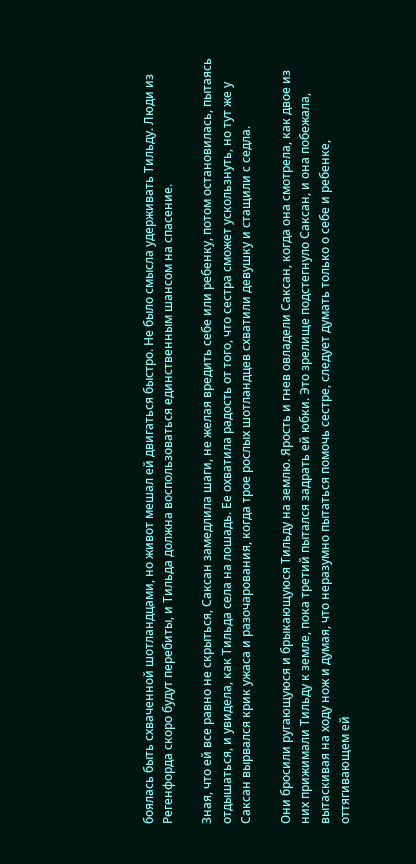боялась быть схваченной шотландцами, но живот мешал ей двигаться быстро. Не было смысла удерживать Тильду. Люди из Регенфорда скоро будут перебиты, и Тильда должна воспользоваться единственным шансом на спасение.

Зная, что ей все равно не скрыться, Саксан замедлила шаги, не желая вредить себе или ребенку, потом остановилась, пытаясь отдышаться, и увидела, как Тильда села на лошадь. Ее охватила радость от того, что сестра сможет ускользнуть, но тут же у Саксан вырвался крик ужаса и разочарования, когда трое рослых шотландцев схватили девушку и стащили с седла.

Они бросили ругающуюся и брыкающуюся Тильду на землю. Ярость и гнев овладели Саксан, когда она смотрела, как двое из них прижимали Тильду к земле, пока третий пытался задрать ей юбки. Это зрелище подстегнуло Саксан, и она побежала, вытаскивая на ходу нож и думая, что неразумно пытаться помочь сестре, следует думать только о себе и ребенке, оттягивающем ей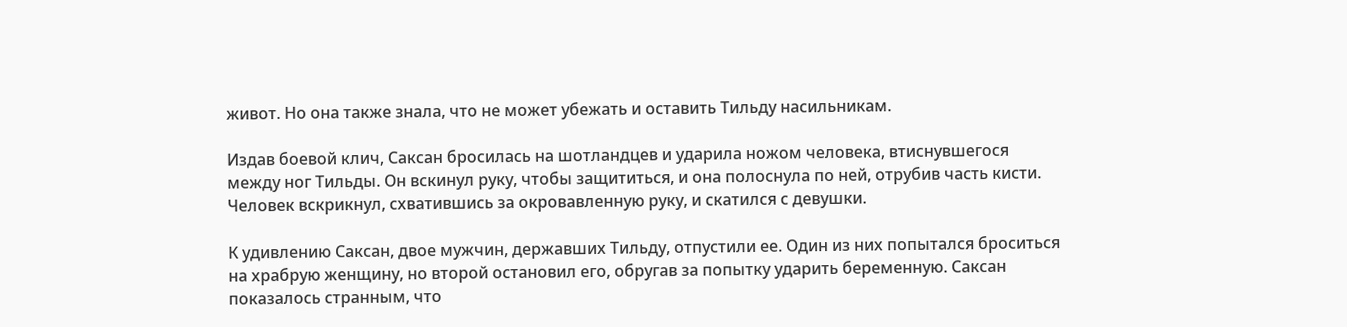живот. Но она также знала, что не может убежать и оставить Тильду насильникам.

Издав боевой клич, Саксан бросилась на шотландцев и ударила ножом человека, втиснувшегося между ног Тильды. Он вскинул руку, чтобы защититься, и она полоснула по ней, отрубив часть кисти. Человек вскрикнул, схватившись за окровавленную руку, и скатился с девушки.

К удивлению Саксан, двое мужчин, державших Тильду, отпустили ее. Один из них попытался броситься на храбрую женщину, но второй остановил его, обругав за попытку ударить беременную. Саксан показалось странным, что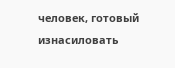человек, готовый изнасиловать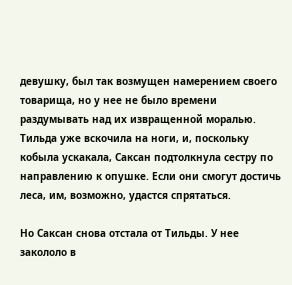девушку, был так возмущен намерением своего товарища, но у нее не было времени раздумывать над их извращенной моралью. Тильда уже вскочила на ноги, и, поскольку кобыла ускакала, Саксан подтолкнула сестру по направлению к опушке. Если они смогут достичь леса, им, возможно, удастся спрятаться.

Но Саксан снова отстала от Тильды. У нее закололо в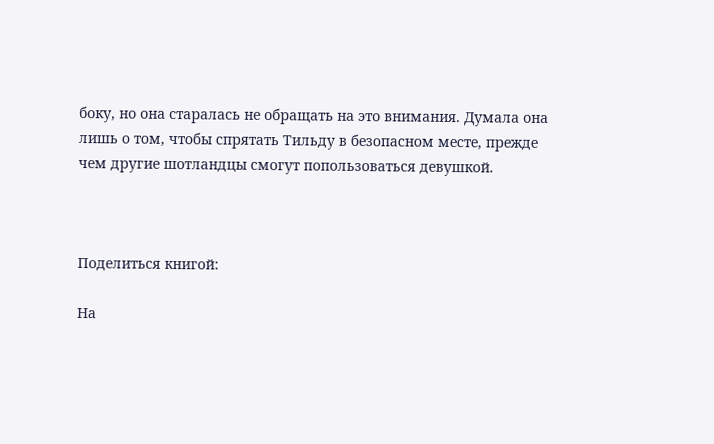боку, но она старалась не обращать на это внимания. Думала она лишь о том, чтобы спрятать Тильду в безопасном месте, прежде чем другие шотландцы смогут попользоваться девушкой.



Поделиться книгой:

На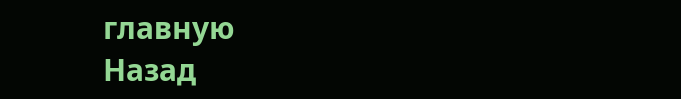главную
Назад